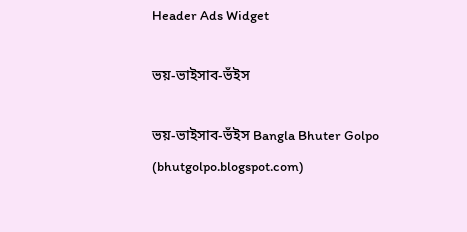Header Ads Widget

ভয়-ভাইসাব-ভঁইস

ভয়-ভাইসাব-ভঁইস Bangla Bhuter Golpo (bhutgolpo.blogspot.com)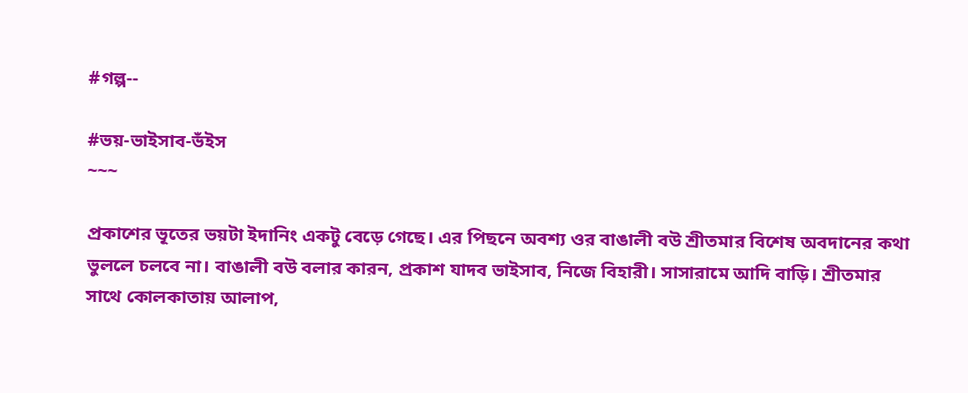#গল্প--

#ভয়-ভাইসাব-ভঁইস
~~~

প্রকাশের ভূতের ভয়টা ইদানিং একটু বেড়ে গেছে। এর পিছনে অবশ্য ওর বাঙালী বউ শ্রীতমার বিশেষ অবদানের কথা ভুললে চলবে না। বাঙালী বউ বলার কারন, প্রকাশ যাদব ভাইসাব, নিজে বিহারী। সাসারামে আদি বাড়ি। শ্রীতমার সাথে কোলকাতায় আলাপ,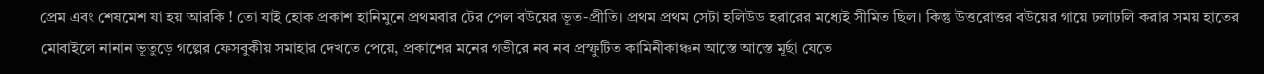প্রেম এবং শেষমেশ যা হয় আরকি ! তো যাই হোক প্রকাশ হানিমুনে প্রথমবার টের পেল বউয়ের ভূত-প্রীতি। প্রথম প্রথম সেটা হলিউড হরারের মধ্যেই সীমিত ছিল। কিন্তু উত্তরোত্তর বউয়ের গায়ে ঢলাঢলি করার সময় হাতের মোবাইলে নানান ভূতুড়ে গল্পের ফেসবুকীয় সমাহার দেখতে পেয়ে, প্রকাশের মনের গভীরে নব নব প্রস্ফুটিত কামিনীকাঞ্চন আস্তে আস্তে মূর্ছা যেতে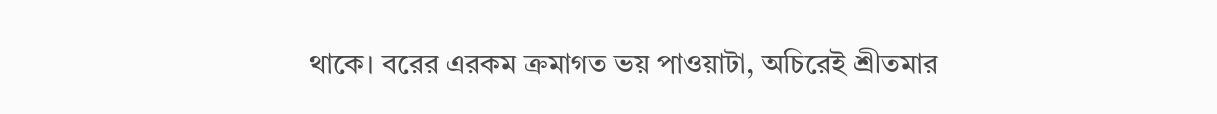থাকে। বরের এরকম ক্রমাগত ভয় পাওয়াটা, অচিরেই শ্রীতমার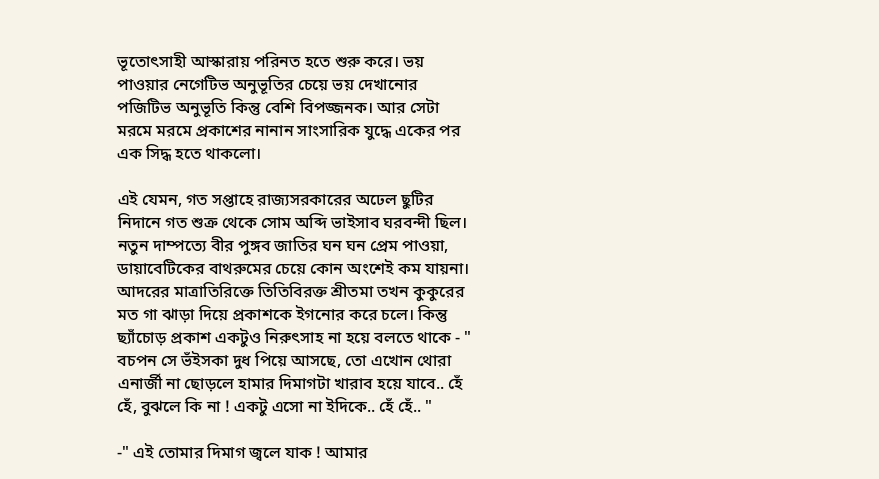ভূতোৎসাহী আস্কারায় পরিনত হতে শুরু করে। ভয় পাওয়ার নেগেটিভ অনুভূতির চেয়ে ভয় দেখানোর পজিটিভ অনুভূতি কিন্তু বেশি বিপজ্জনক। আর সেটা মরমে মরমে প্রকাশের নানান সাংসারিক যুদ্ধে একের পর এক সিদ্ধ হতে থাকলো।

এই যেমন, গত সপ্তাহে রাজ্যসরকারের অঢেল ছুটির নিদানে গত শুক্র থেকে সোম অব্দি ভাইসাব ঘরবন্দী ছিল। নতুন দাম্পত্যে বীর পুঙ্গব জাতির ঘন ঘন প্রেম পাওয়া, ডায়াবেটিকের বাথরুমের চেয়ে কোন অংশেই কম যায়না। আদরের মাত্রাতিরিক্তে তিতিবিরক্ত শ্রীতমা তখন কুকুরের মত গা ঝাড়া দিয়ে প্রকাশকে ইগনোর করে চলে। কিন্তু ছ্যাঁচোড় প্রকাশ একটুও নিরুৎসাহ না হয়ে বলতে থাকে - " বচপন সে ভঁইসকা দুধ পিয়ে আসছে, তো এখোন থোরা এনার্জী না ছোড়লে হামার দিমাগটা খারাব হয়ে যাবে.. হেঁ হেঁ, বুঝলে কি না ! একটু এসো না ইদিকে.. হেঁ হেঁ.. "

-" এই তোমার দিমাগ জ্বলে যাক ! আমার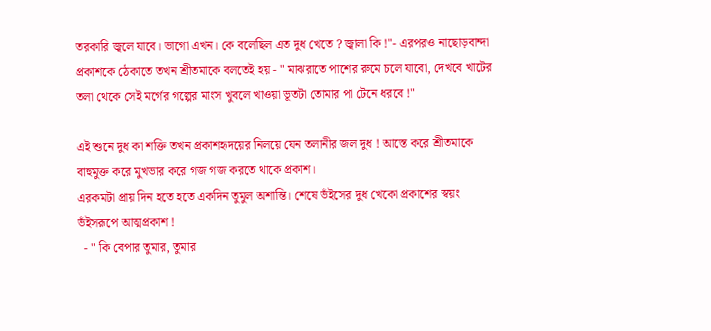তরকারি জ্বলে যাবে। ভাগো এখন। কে বলেছিল এত দুধ খেতে ? জ্বালা কি !"- এরপরও নাছোড়বান্দা প্রকাশকে ঠেকাতে তখন শ্রীতমাকে বলতেই হয় - " মাঝরাতে পাশের রুমে চলে যাবো, দেখবে খাটের তলা থেকে সেই মর্গের গল্পের মাংস খুবলে খাওয়া ভূতটা তোমার পা টেনে ধরবে !"

এই শুনে দুধ কা শক্তি তখন প্রকাশহৃদয়ের নিলয়ে যেন তলানীর জল দুধ ! আস্তে করে শ্রীতমাকে বাহুমুক্ত করে মুখভার করে গজ গজ করতে থাকে প্রকাশ।
এরকমটা প্রায় দিন হতে হতে একদিন তুমুল অশান্তি। শেষে ভঁইসের দুধ খেকো প্রকাশের স্বয়ং ভঁইসরূপে আত্মপ্রকাশ !
  - " কি বেপার তুমার, তুমার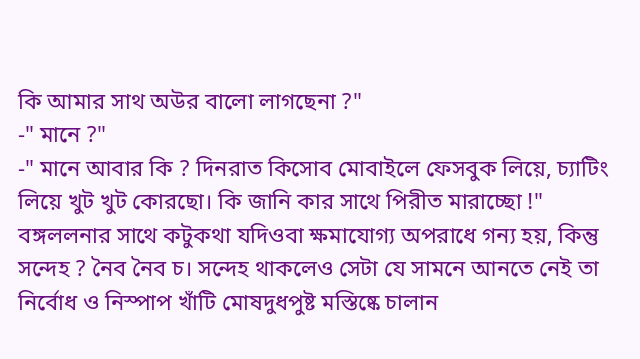কি আমার সাথ অউর বালো লাগছেনা ?"
-" মানে ?"
-" মানে আবার কি ? দিনরাত কিসোব মোবাইলে ফেসবুক লিয়ে, চ্যাটিং লিয়ে খুট খুট কোরছো। কি জানি কার সাথে পিরীত মারাচ্ছো !"
বঙ্গললনার সাথে কটুকথা যদিওবা ক্ষমাযোগ্য অপরাধে গন্য হয়, কিন্তু সন্দেহ ? নৈব নৈব চ। সন্দেহ থাকলেও সেটা যে সামনে আনতে নেই তা নির্বোধ ও নিস্পাপ খাঁটি মোষদুধপুষ্ট মস্তিষ্কে চালান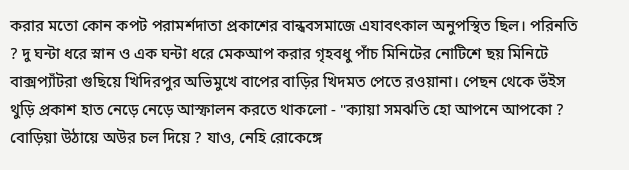করার মতো কোন কপট পরামর্শদাতা প্রকাশের বান্ধবসমাজে এযাবৎকাল অনুপস্থিত ছিল। পরিনতি ? দু ঘন্টা ধরে স্নান ও এক ঘন্টা ধরে মেকআপ করার গৃহবধু পাঁচ মিনিটের নোটিশে ছয় মিনিটে বাক্সপ্যাঁটরা গুছিয়ে খিদিরপুর অভিমুখে বাপের বাড়ির খিদমত পেতে রওয়ানা। পেছন থেকে ভঁইস থুড়ি প্রকাশ হাত নেড়ে নেড়ে আস্ফালন করতে থাকলো - "ক্যায়া সমঝতি হো আপনে আপকো ? বোড়িয়া উঠায়ে অউর চল দিয়ে ? যাও, নেহি রোকেঙ্গে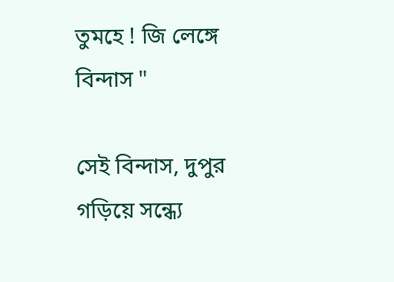তুমহে ! জি লেঙ্গে বিন্দাস "

সেই বিন্দাস, দুপুর গড়িয়ে সন্ধ্যে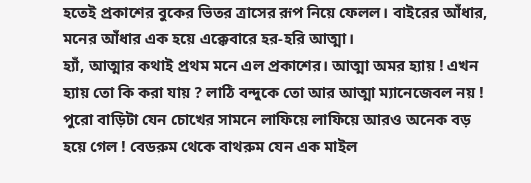হতেই প্রকাশের বুকের ভিতর ত্রাসের রূপ নিয়ে ফেলল। বাইরের আঁধার, মনের আঁধার এক হয়ে এক্কেবারে হর-হরি আত্মা।
হ্যাঁ, আত্মার কথাই প্রথম মনে এল প্রকাশের। আত্মা অমর হ্যায় ! এখন হ্যায় তো কি করা যায় ? লাঠি বন্দুকে তো আর আত্মা ম্যানেজেবল নয় ! পুরো বাড়িটা যেন চোখের সামনে লাফিয়ে লাফিয়ে আরও অনেক বড় হয়ে গেল ! বেডরুম থেকে বাথরুম যেন এক মাইল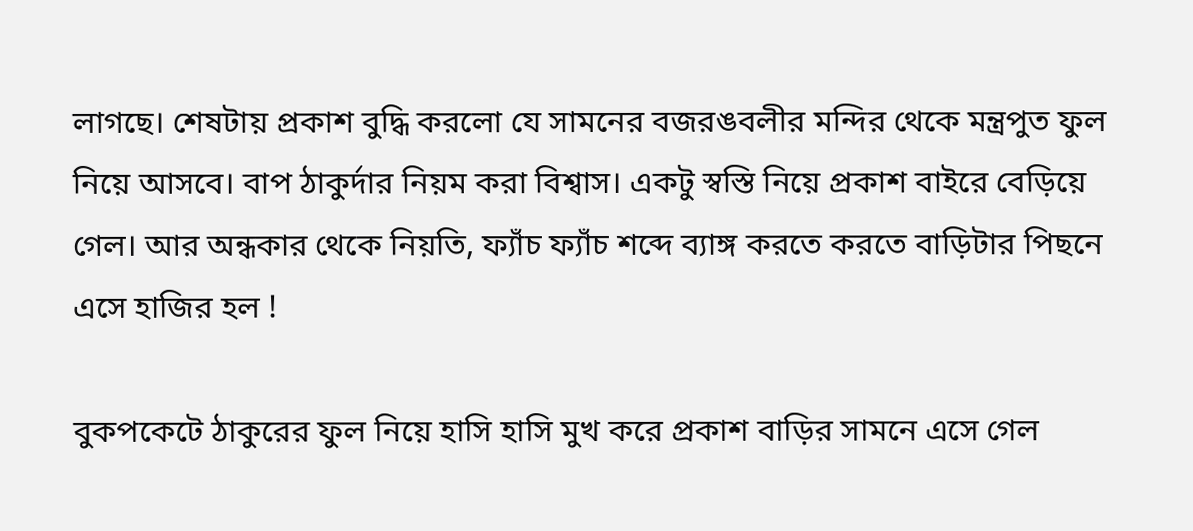লাগছে। শেষটায় প্রকাশ বুদ্ধি করলো যে সামনের বজরঙবলীর মন্দির থেকে মন্ত্রপুত ফুল নিয়ে আসবে। বাপ ঠাকুর্দার নিয়ম করা বিশ্বাস। একটু স্বস্তি নিয়ে প্রকাশ বাইরে বেড়িয়ে গেল। আর অন্ধকার থেকে নিয়তি, ফ্যাঁচ ফ্যাঁচ শব্দে ব্যাঙ্গ করতে করতে বাড়িটার পিছনে এসে হাজির হল !

বুকপকেটে ঠাকুরের ফুল নিয়ে হাসি হাসি মুখ করে প্রকাশ বাড়ির সামনে এসে গেল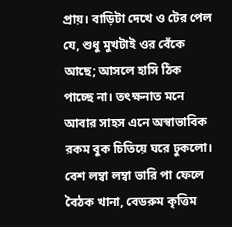প্রায়। বাড়িটা দেখে ও টের পেল যে, শুধু মুখটাই ওর বেঁকে আছে; আসলে হাসি ঠিক পাচ্ছে না। তৎক্ষনাত মনে আবার সাহস এনে অস্বাভাবিক রকম বুক চিতিয়ে ঘরে ঢুকলো। বেশ লম্বা লম্বা ভারি পা ফেলে বৈঠক খানা, বেডরুম কৃত্তিম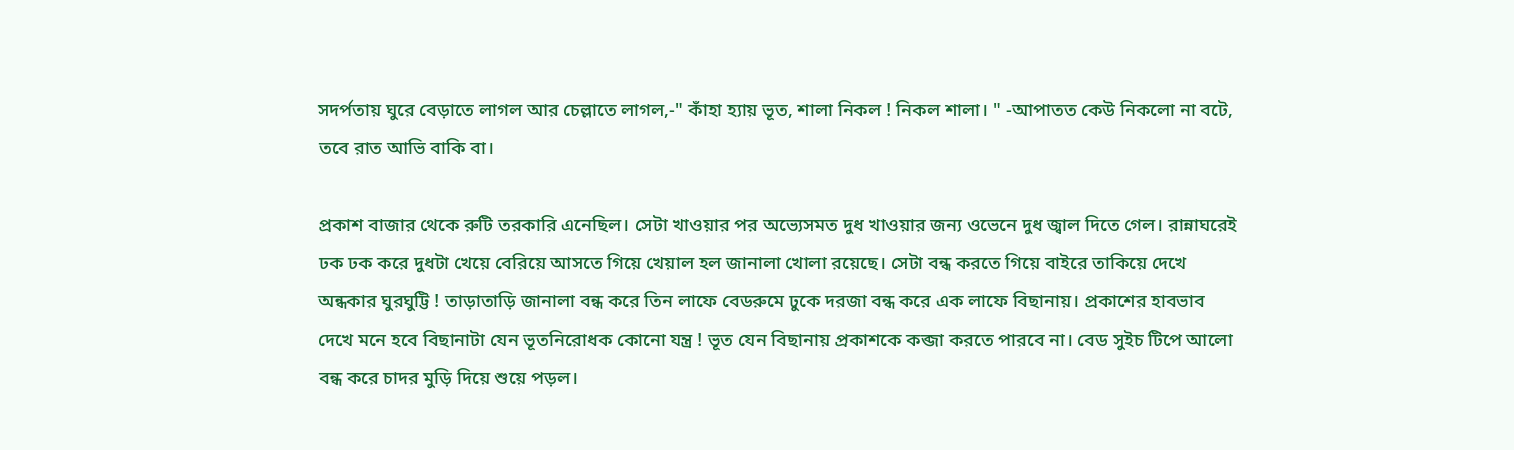সদর্পতায় ঘুরে বেড়াতে লাগল আর চেল্লাতে লাগল,-" কাঁহা হ্যায় ভূত, শালা নিকল ! নিকল শালা। " -আপাতত কেউ নিকলো না বটে, তবে রাত আভি বাকি বা।

প্রকাশ বাজার থেকে রুটি তরকারি এনেছিল। সেটা খাওয়ার পর অভ্যেসমত দুধ খাওয়ার জন্য ওভেনে দুধ জ্বাল দিতে গেল। রান্নাঘরেই ঢক ঢক করে দুধটা খেয়ে বেরিয়ে আসতে গিয়ে খেয়াল হল জানালা খোলা রয়েছে। সেটা বন্ধ করতে গিয়ে বাইরে তাকিয়ে দেখে অন্ধকার ঘুরঘুট্টি ! তাড়াতাড়ি জানালা বন্ধ করে তিন লাফে বেডরুমে ঢুকে দরজা বন্ধ করে এক লাফে বিছানায়। প্রকাশের হাবভাব দেখে মনে হবে বিছানাটা যেন ভূতনিরোধক কোনো যন্ত্র ! ভূত যেন বিছানায় প্রকাশকে কব্জা করতে পারবে না। বেড সুইচ টিপে আলো বন্ধ করে চাদর মুড়ি দিয়ে শুয়ে পড়ল।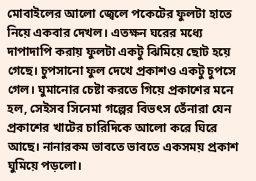মোবাইলের আলো জ্বেলে পকেটের ফুলটা হাতে নিয়ে একবার দেখল। এতক্ষন ঘরের মধ্যে দাপাদাপি করায় ফুলটা একটু ঝিমিয়ে ছোট হয়ে গেছে। চুপসানো ফুল দেখে প্রকাশও একটু চুপসে গেল। ঘুমানোর চেষ্টা করতে গিয়ে প্রকাশের মনে হল, সেইসব সিনেমা গল্পের বিভৎস তেঁনারা যেন প্রকাশের খাটের চারিদিকে আলো করে ঘিরে আছে। নানারকম ভাবতে ভাবতে একসময় প্রকাশ ঘুমিয়ে পড়লো।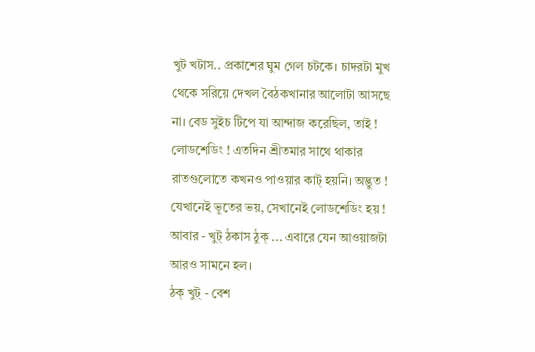খুট খটাস.. প্রকাশের ঘুম গেল চটকে। চাদরটা মুখ থেকে সরিয়ে দেখল বৈঠকখানার আলোটা আসছে না। বেড সুইচ টিপে যা আন্দাজ করেছিল, তাই ! লোডশেডিং ! এতদিন শ্রীতমার সাথে থাকার রাতগুলোতে কখনও পাওয়ার কাট্ হয়নি। অদ্ভুত ! যেখানেই ভূতের ভয়, সেখানেই লোডশেডিং হয় !
আবার - খুট্ ঠকাস ঠুক্ ... এবারে যেন আওয়াজটা আরও সামনে হল।
ঠক্ খুট্ - বেশ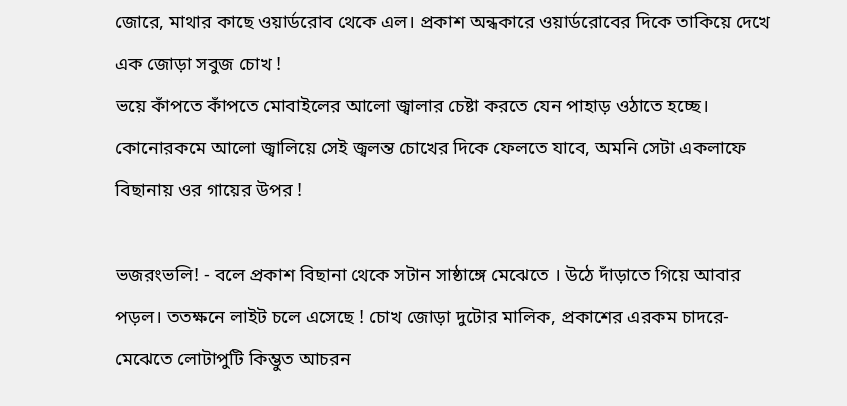জোরে, মাথার কাছে ওয়ার্ডরোব থেকে এল। প্রকাশ অন্ধকারে ওয়ার্ডরোবের দিকে তাকিয়ে দেখে এক জোড়া সবুজ চোখ !
ভয়ে কাঁপতে কাঁপতে মোবাইলের আলো জ্বালার চেষ্টা করতে যেন পাহাড় ওঠাতে হচ্ছে। কোনোরকমে আলো জ্বালিয়ে সেই জ্বলন্ত চোখের দিকে ফেলতে যাবে, অমনি সেটা একলাফে বিছানায় ওর গায়ের উপর !

ভজরংভলি! - বলে প্রকাশ বিছানা থেকে সটান সাষ্ঠাঙ্গে মেঝেতে । উঠে দাঁড়াতে গিয়ে আবার পড়ল। ততক্ষনে লাইট চলে এসেছে ! চোখ জোড়া দুটোর মালিক, প্রকাশের এরকম চাদরে-মেঝেতে লোটাপুটি কিম্ভুত আচরন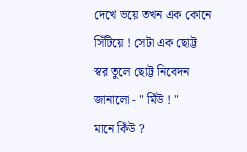দেখে ভয়ে তখন এক কোনে সিঁটিয়ে ! সেটা এক ছোট্ট স্বর তুলে ছোট্ট নিবেদন জানালো - " মিঁউ ! "
মানে কিঁউ ?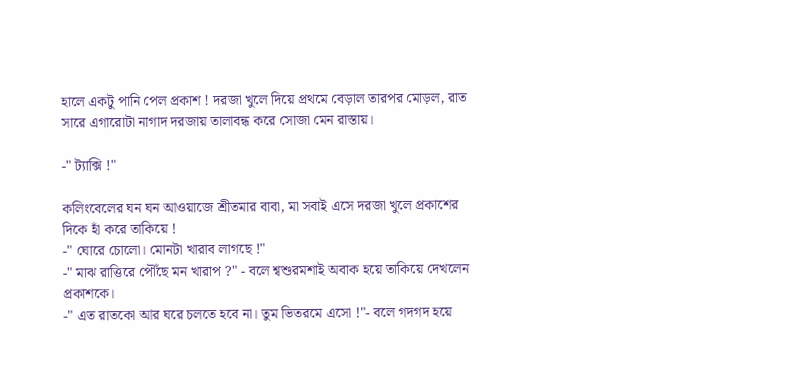হালে একটু পানি পেল প্রকাশ ! দরজা খুলে দিয়ে প্রথমে বেড়াল তারপর মোড়ল, রাত সারে এগারোটা নাগাদ দরজায় তালাবন্ধ করে সোজা মেন রাস্তায়।

-" ট্যাক্সি !"

কলিংবেলের ঘন ঘন আওয়াজে শ্রীতমার বাবা, মা সবাই এসে দরজা খুলে প্রকাশের দিকে হাঁ করে তাকিয়ে !
-" ঘোরে চোলো। মোনটা খারাব লাগছে !"
-" মাঝ রাত্তিরে পৌঁছে মন খারাপ ?" - বলে শ্বশুরমশাই অবাক হয়ে তাকিয়ে দেখলেন প্রকাশকে।
-" এত রাতকো আর ঘরে চলতে হবে না। তুম ভিতরমে এসো !"- বলে গদগদ হয়ে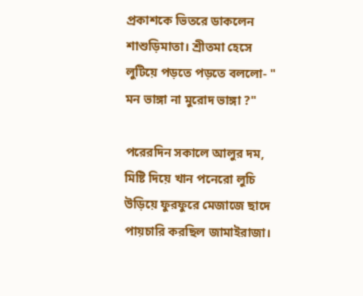প্রকাশকে ভিতরে ডাকলেন শাশুড়িমাতা। শ্রীতমা হেসে লুটিয়ে পড়তে পড়তে বললো- " মন ভাঙ্গা না মুরোদ ভাঙ্গা ?"

পরেরদিন সকালে আলুর দম, মিষ্টি দিয়ে খান পনেরো লুচি উড়িয়ে ফুরফুরে মেজাজে ছাদে পায়চারি করছিল জামাইরাজা।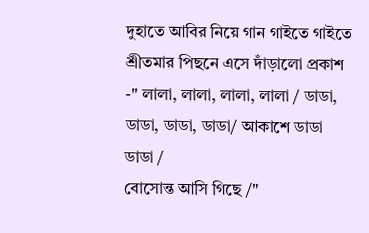দুহাতে আবির নিয়ে গান গাইতে গাইতে শ্রীতমার পিছনে এসে দাঁড়ালো প্রকাশ -" লালা, লালা, লালা, লালা / ডাডা, ডাডা, ডাডা, ডাডা/ আকাশে ডাডা ডাডা /
বোসোন্ত আসি গিছে /"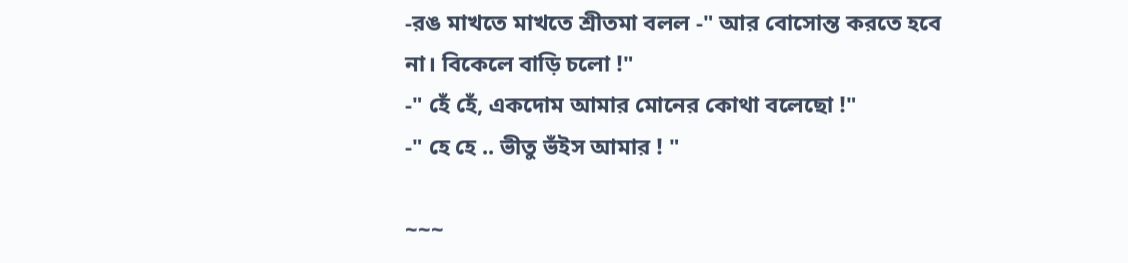-রঙ মাখতে মাখতে শ্রীতমা বলল -" আর বোসোন্ত করতে হবে না। বিকেলে বাড়ি চলো !"
-" হেঁ হেঁ, একদোম আমার মোনের কোথা বলেছো !"
-" হে হে .. ভীতু ভঁইস আমার ! "

~~~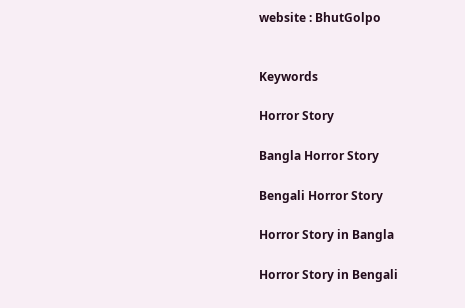website : BhutGolpo


Keywords

Horror Story

Bangla Horror Story

Bengali Horror Story

Horror Story in Bangla

Horror Story in Bengali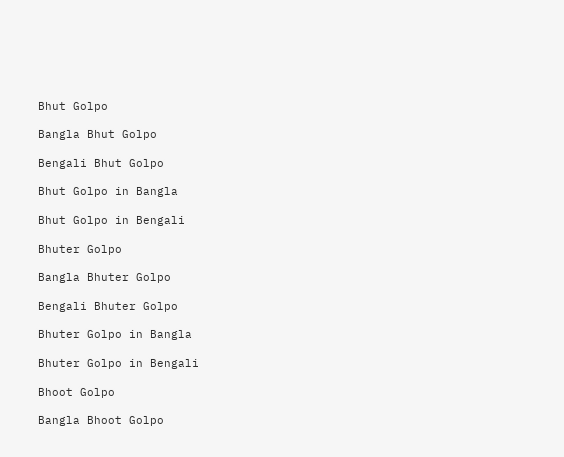Bhut Golpo

Bangla Bhut Golpo

Bengali Bhut Golpo

Bhut Golpo in Bangla

Bhut Golpo in Bengali

Bhuter Golpo

Bangla Bhuter Golpo

Bengali Bhuter Golpo

Bhuter Golpo in Bangla

Bhuter Golpo in Bengali

Bhoot Golpo

Bangla Bhoot Golpo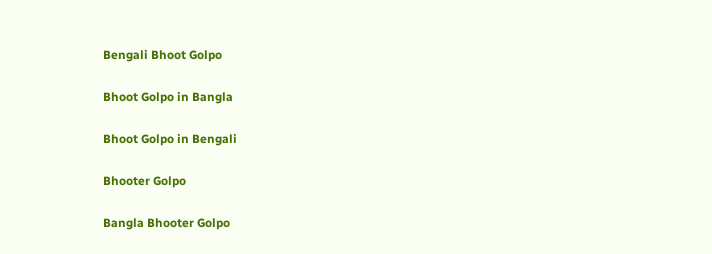Bengali Bhoot Golpo

Bhoot Golpo in Bangla

Bhoot Golpo in Bengali

Bhooter Golpo

Bangla Bhooter Golpo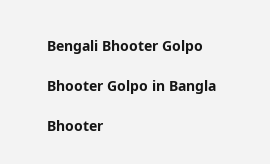Bengali Bhooter Golpo

Bhooter Golpo in Bangla

Bhooter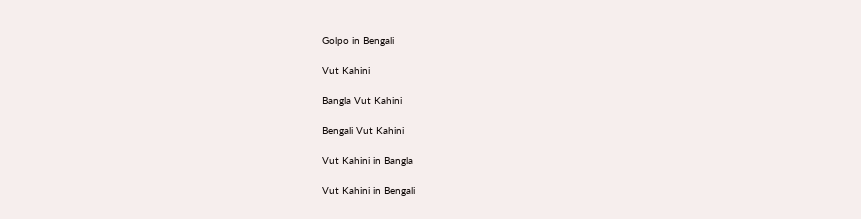Golpo in Bengali

Vut Kahini

Bangla Vut Kahini

Bengali Vut Kahini

Vut Kahini in Bangla

Vut Kahini in Bengali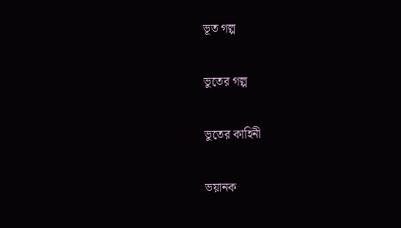ভূত গল্প

ভুতের গল্প

ভুতের কাহিনী

ভয়ানক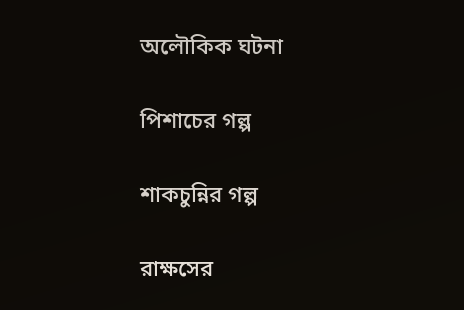অলৌকিক ঘটনা

পিশাচের গল্প

শাকচুন্নির গল্প

রাক্ষসের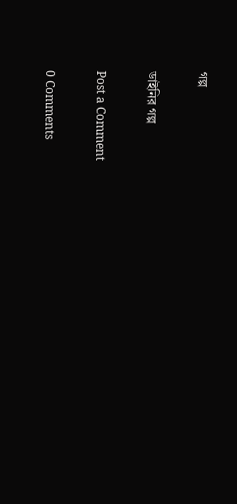গল্প

ডাইনির গল্প

Post a Comment

0 Comments